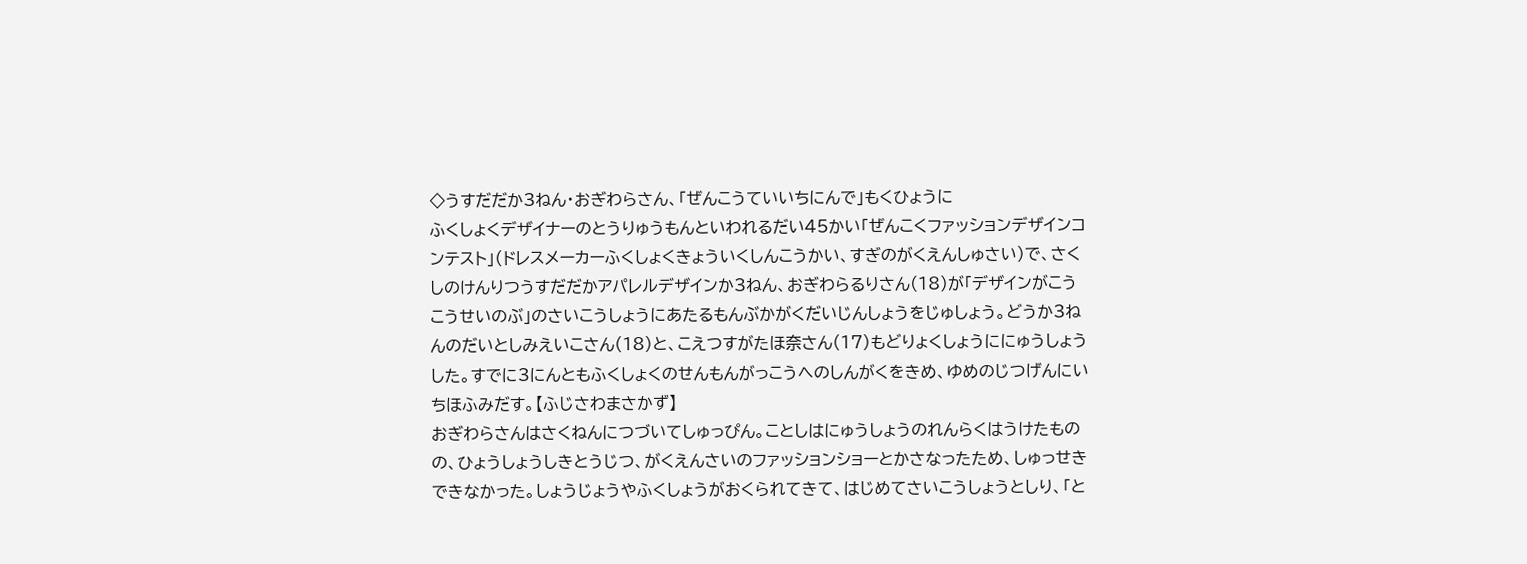◇うすだだか3ねん・おぎわらさん、「ぜんこうていいちにんで」もくひょうに
ふくしょくデザイナーのとうりゅうもんといわれるだい45かい「ぜんこくファッションデザインコンテスト」(ドレスメーカーふくしょくきょういくしんこうかい、すぎのがくえんしゅさい)で、さくしのけんりつうすだだかアパレルデザインか3ねん、おぎわらるりさん(18)が「デザインがこうこうせいのぶ」のさいこうしょうにあたるもんぶかがくだいじんしょうをじゅしょう。どうか3ねんのだいとしみえいこさん(18)と、こえつすがたほ奈さん(17)もどりょくしょうににゅうしょうした。すでに3にんともふくしょくのせんもんがっこうへのしんがくをきめ、ゆめのじつげんにいちほふみだす。【ふじさわまさかず】
おぎわらさんはさくねんにつづいてしゅっぴん。ことしはにゅうしょうのれんらくはうけたものの、ひょうしょうしきとうじつ、がくえんさいのファッションショーとかさなったため、しゅっせきできなかった。しょうじょうやふくしょうがおくられてきて、はじめてさいこうしょうとしり、「と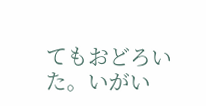てもおどろいた。いがい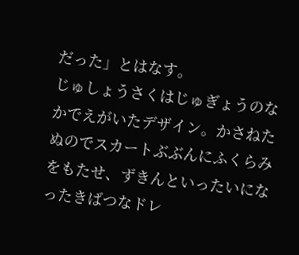だった」とはなす。
じゅしょうさくはじゅぎょうのなかでえがいたデザイン。かさねたぬのでスカートぶぶんにふくらみをもたせ、ずきんといったいになったきばつなドレ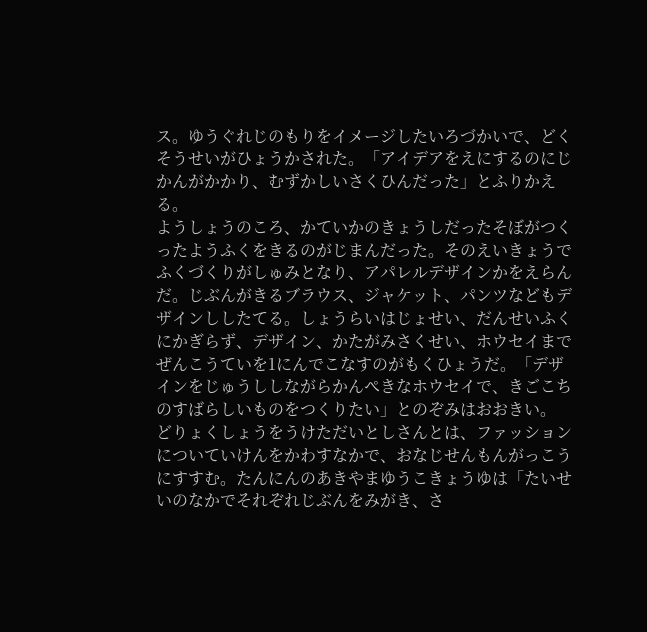ス。ゆうぐれじのもりをイメージしたいろづかいで、どくそうせいがひょうかされた。「アイデアをえにするのにじかんがかかり、むずかしいさくひんだった」とふりかえる。
ようしょうのころ、かていかのきょうしだったそぼがつくったようふくをきるのがじまんだった。そのえいきょうでふくづくりがしゅみとなり、アパレルデザインかをえらんだ。じぶんがきるブラウス、ジャケット、パンツなどもデザインししたてる。しょうらいはじょせい、だんせいふくにかぎらず、デザイン、かたがみさくせい、ホウセイまでぜんこうていを1にんでこなすのがもくひょうだ。「デザインをじゅうししながらかんぺきなホウセイで、きごこちのすばらしいものをつくりたい」とのぞみはおおきい。
どりょくしょうをうけただいとしさんとは、ファッションについていけんをかわすなかで、おなじせんもんがっこうにすすむ。たんにんのあきやまゆうこきょうゆは「たいせいのなかでそれぞれじぶんをみがき、さ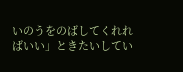いのうをのばしてくれればいい」ときたいしてい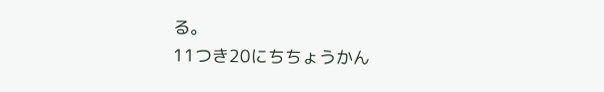る。
11つき20にちちょうかん